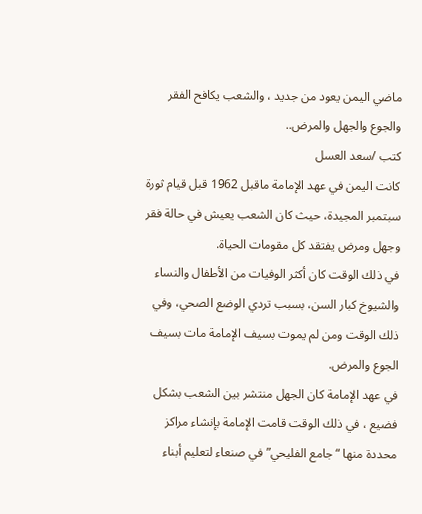ماضي اليمن يعود من جديد ، والشعب يكافح الفقر والجوع والجهل والمرض..
كتب /سعد العسل
كانت اليمن في عهد الإمامة ماقبل 1962 قبل قيام ثورة سبتمبر المجيدة، حيث كان الشعب يعيش في حالة فقر وجهل ومرض يفتقد كل مقومات الحياة.
في ذلك الوقت كان أكثر الوفيات من الأطفال والنساء والشيوخ كبار السن، بسبب تردي الوضع الصحي، وفي ذلك الوقت ومن لم يموت بسيف الإمامة مات بسيف الجوع والمرض.
في عهد الإمامة كان الجهل منتشر بين الشعب بشكل فضيع ، في ذلك الوقت قامت الإمامة بإنشاء مراكز محددة منها “جامع الفليحي” في صنعاء لتعليم أبناء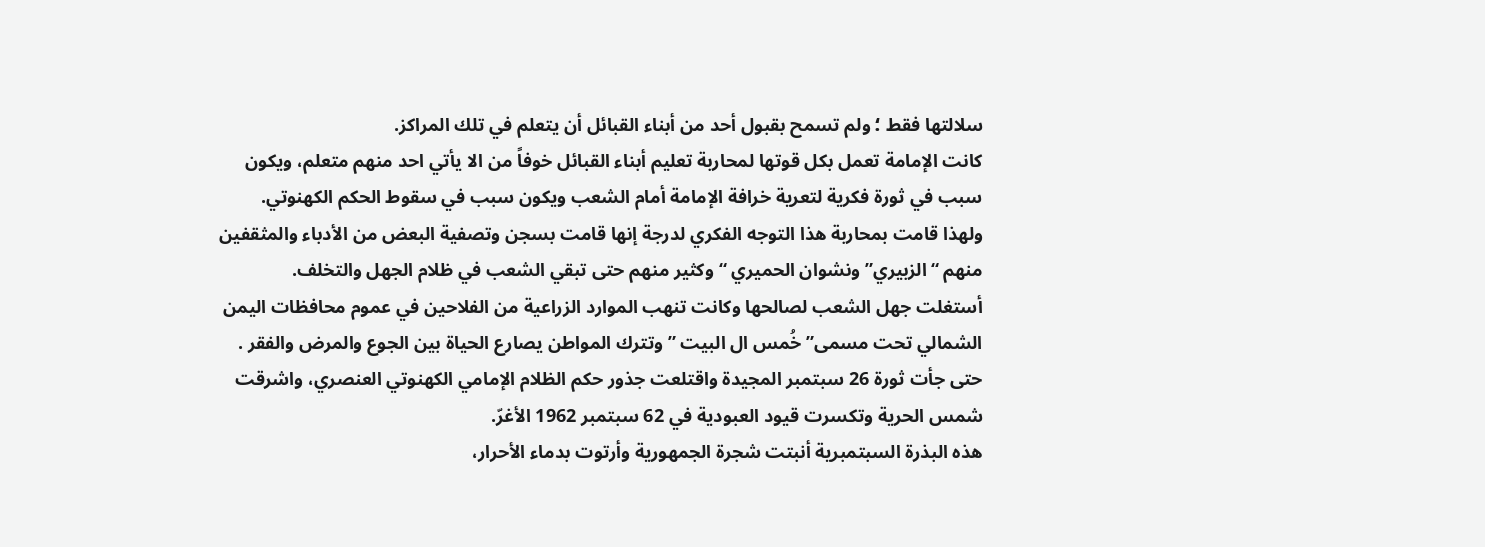سلالتها فقط ؛ ولم تسمح بقبول أحد من أبناء القبائل أن يتعلم في تلك المراكز.
كانت الإمامة تعمل بكل قوتها لمحاربة تعليم أبناء القبائل خوفاً من الا يأتي احد منهم متعلم، ويكون سبب في ثورة فكرية لتعرية خرافة الإمامة أمام الشعب ويكون سبب في سقوط الحكم الكهنوتي.
ولهذا قامت بمحاربة هذا التوجه الفكري لدرجة إنها قامت بسجن وتصفية البعض من الأدباء والمثقفين منهم “الزبيري” ونشوان الحميري “وكثير منهم حتى تبقي الشعب في ظلام الجهل والتخلف.
أستغلت جهل الشعب لصالحها وكانت تنهب الموارد الزراعية من الفلاحين في عموم محافظات اليمن الشمالي تحت مسمى” خُمس ال البيت ” وتترك المواطن يصارع الحياة بين الجوع والمرض والفقر .
حتى جأت ثورة 26 سبتمبر المجيدة واقتلعت جذور حكم الظلام الإمامي الكهنوتي العنصري، واشرقت شمس الحرية وتكسرت قيود العبودية في 62 سبتمبر 1962 الأغرّ.
هذه البذرة السبتمبرية أنبتت شجرة الجمهورية وأرتوت بدماء الأحرار،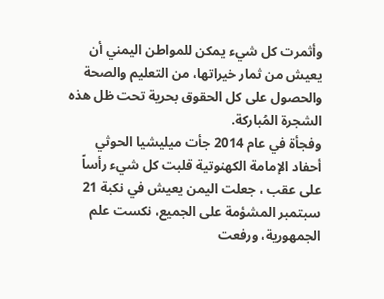وأثمرت كل شيء يمكن للمواطن اليمني أن يعيش من ثمار خيراتها، من التعليم والصحة والحصول على كل الحقوق بحرية تحت ظل هذه الشجرة المُباركة.
وفجأة في عام 2014 جأت ميليشيا الحوثي أحفاد الإمامة الكهنوتية قلبت كل شيء رأساً على عقب ، جعلت اليمن يعيش في نكبة 21 سبتمبر المشؤمة على الجميع، نكست علم الجمهورية، ورفعت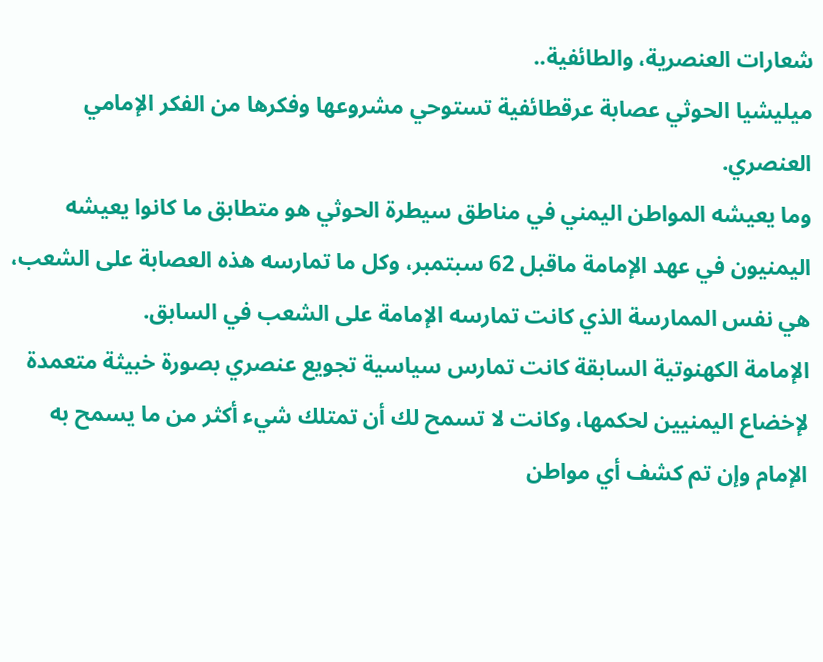شعارات العنصرية، والطائفية..
ميليشيا الحوثي عصابة عرقطائفية تستوحي مشروعها وفكرها من الفكر الإمامي العنصري.
وما يعيشه المواطن اليمني في مناطق سيطرة الحوثي هو متطابق ما كانوا يعيشه اليمنيون في عهد الإمامة ماقبل 62 سبتمبر، وكل ما تمارسه هذه العصابة على الشعب، هي نفس الممارسة الذي كانت تمارسه الإمامة على الشعب في السابق.
الإمامة الكهنوتية السابقة كانت تمارس سياسية تجويع عنصري بصورة خبيثة متعمدة لإخضاع اليمنيين لحكمها، وكانت لا تسمح لك أن تمتلك شيء أكثر من ما يسمح به الإمام وإن تم كشف أي مواطن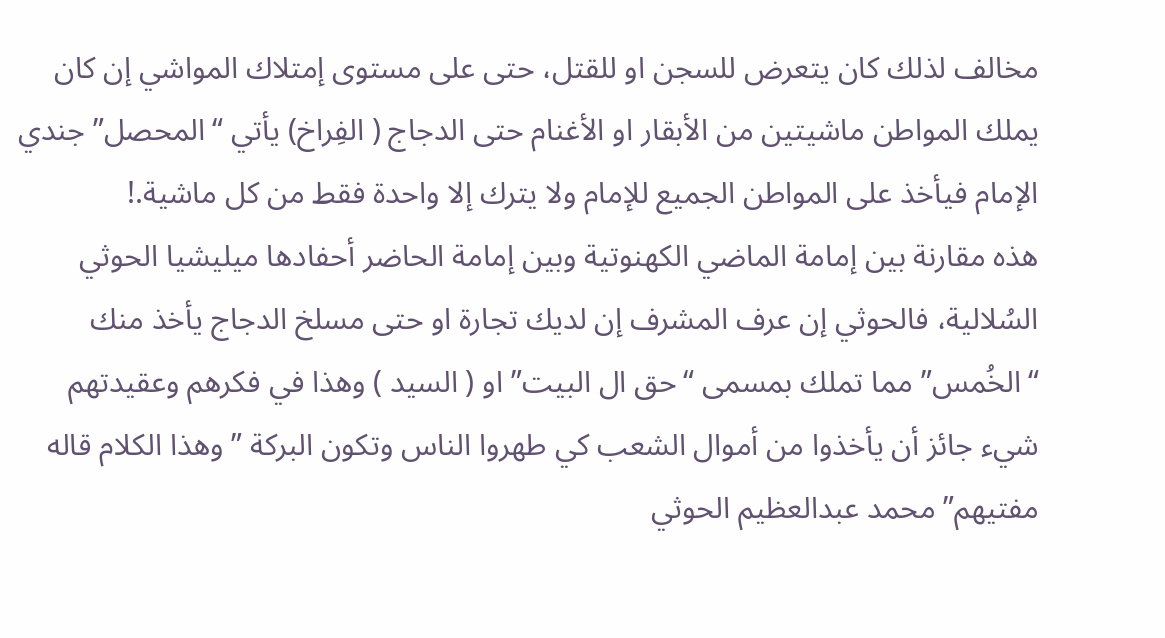مخالف لذلك كان يتعرض للسجن او للقتل، حتى على مستوى إمتلاك المواشي إن كان يملك المواطن ماشيتين من الأبقار او الأغنام حتى الدجاج ( الفِراخ) يأتي “المحصل” جندي الإمام فيأخذ على المواطن الجميع للإمام ولا يترك إلا واحدة فقط من كل ماشية.!
هذه مقارنة بين إمامة الماضي الكهنوتية وبين إمامة الحاضر أحفادها ميليشيا الحوثي السُلالية، فالحوثي إن عرف المشرف إن لديك تجارة او حتى مسلخ الدجاج يأخذ منك “الخُمس” مما تملك بمسمى “حق ال البيت” او ( السيد ) وهذا في فكرهم وعقيدتهم شيء جائز أن يأخذوا من أموال الشعب كي طهروا الناس وتكون البركة ” وهذا الكلام قاله مفتيهم” محمد عبدالعظيم الحوثي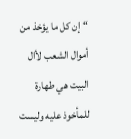“إن كل ما يؤخذ من أموال الشعب لأال البيت هي طهارة للمأخوذ عليه وليست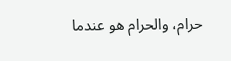حرام، والحرام هو عندما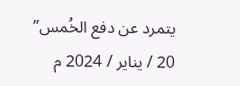يتمرد عن دفع الخُمس”
20 / يناير / 2024 م